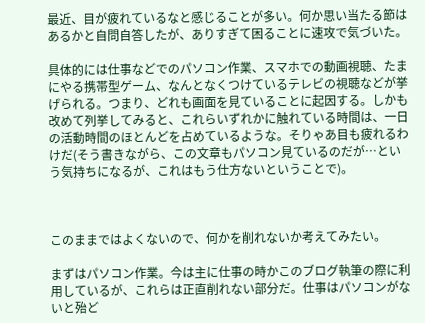最近、目が疲れているなと感じることが多い。何か思い当たる節はあるかと自問自答したが、ありすぎて困ることに速攻で気づいた。

具体的には仕事などでのパソコン作業、スマホでの動画視聴、たまにやる携帯型ゲーム、なんとなくつけているテレビの視聴などが挙げられる。つまり、どれも画面を見ていることに起因する。しかも改めて列挙してみると、これらいずれかに触れている時間は、一日の活動時間のほとんどを占めているような。そりゃあ目も疲れるわけだ(そう書きながら、この文章もパソコン見ているのだが…という気持ちになるが、これはもう仕方ないということで)。



このままではよくないので、何かを削れないか考えてみたい。

まずはパソコン作業。今は主に仕事の時かこのブログ執筆の際に利用しているが、これらは正直削れない部分だ。仕事はパソコンがないと殆ど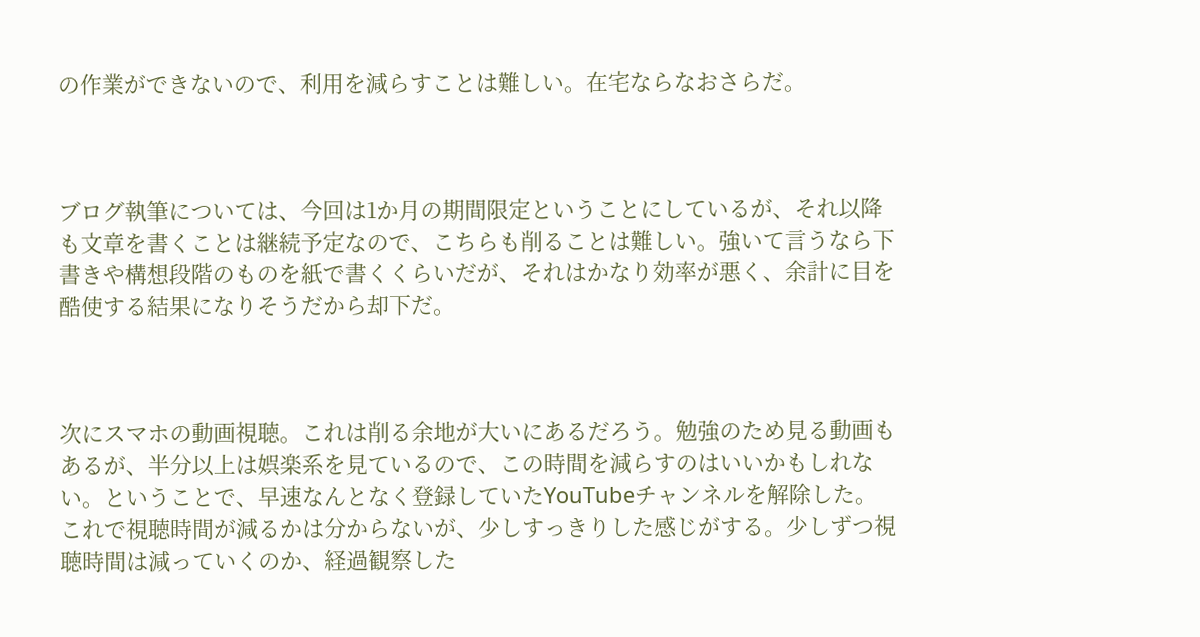の作業ができないので、利用を減らすことは難しい。在宅ならなおさらだ。



ブログ執筆については、今回は1か月の期間限定ということにしているが、それ以降も文章を書くことは継続予定なので、こちらも削ることは難しい。強いて言うなら下書きや構想段階のものを紙で書くくらいだが、それはかなり効率が悪く、余計に目を酷使する結果になりそうだから却下だ。



次にスマホの動画視聴。これは削る余地が大いにあるだろう。勉強のため見る動画もあるが、半分以上は娯楽系を見ているので、この時間を減らすのはいいかもしれない。ということで、早速なんとなく登録していたYouTubeチャンネルを解除した。これで視聴時間が減るかは分からないが、少しすっきりした感じがする。少しずつ視聴時間は減っていくのか、経過観察した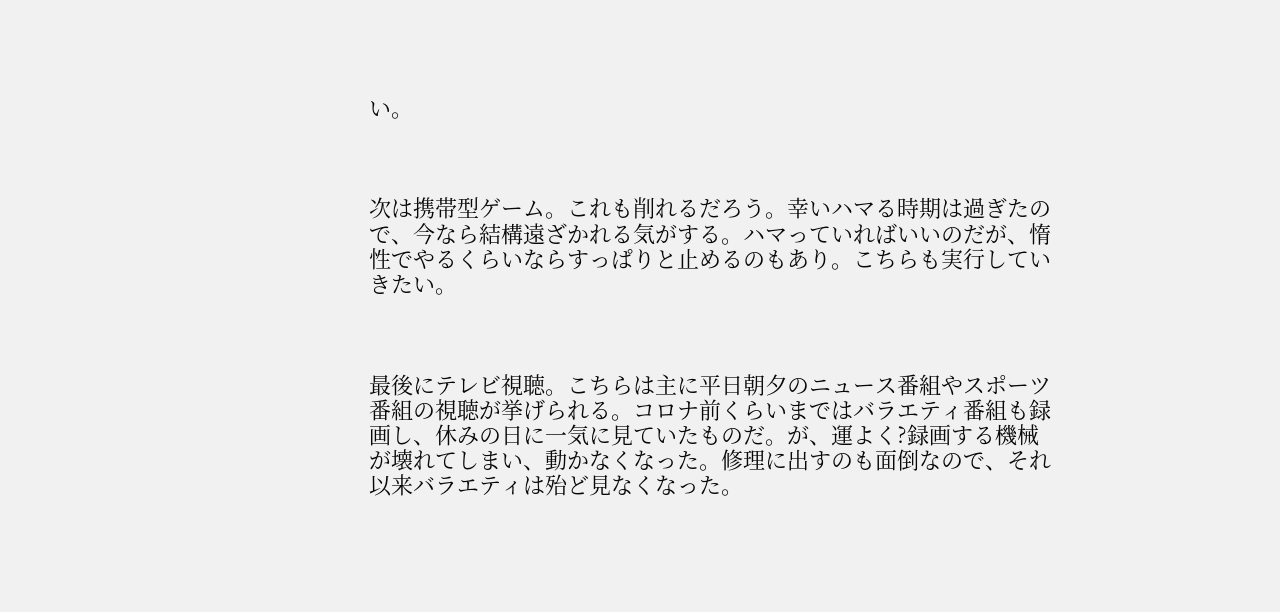い。



次は携帯型ゲーム。これも削れるだろう。幸いハマる時期は過ぎたので、今なら結構遠ざかれる気がする。ハマっていればいいのだが、惰性でやるくらいならすっぱりと止めるのもあり。こちらも実行していきたい。



最後にテレビ視聴。こちらは主に平日朝夕のニュース番組やスポーツ番組の視聴が挙げられる。コロナ前くらいまではバラエティ番組も録画し、休みの日に一気に見ていたものだ。が、運よく?録画する機械が壊れてしまい、動かなくなった。修理に出すのも面倒なので、それ以来バラエティは殆ど見なくなった。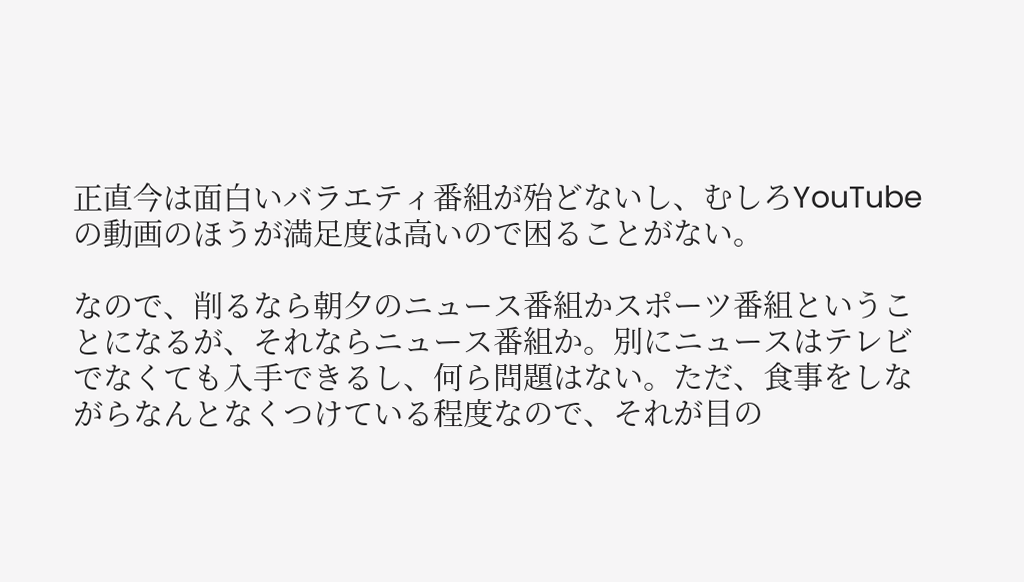正直今は面白いバラエティ番組が殆どないし、むしろYouTubeの動画のほうが満足度は高いので困ることがない。

なので、削るなら朝夕のニュース番組かスポーツ番組ということになるが、それならニュース番組か。別にニュースはテレビでなくても入手できるし、何ら問題はない。ただ、食事をしながらなんとなくつけている程度なので、それが目の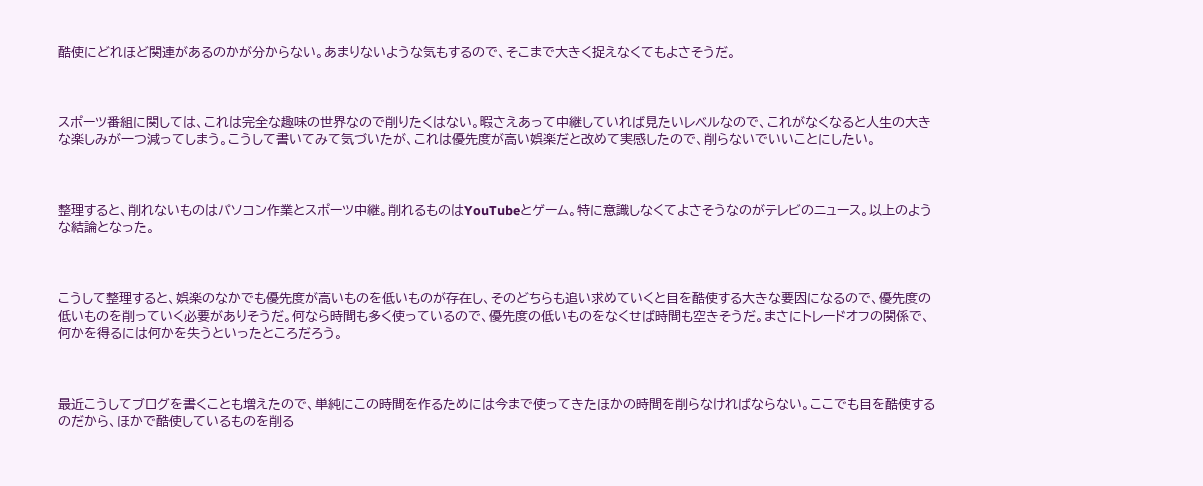酷使にどれほど関連があるのかが分からない。あまりないような気もするので、そこまで大きく捉えなくてもよさそうだ。



スポーツ番組に関しては、これは完全な趣味の世界なので削りたくはない。暇さえあって中継していれば見たいレベルなので、これがなくなると人生の大きな楽しみが一つ減ってしまう。こうして書いてみて気づいたが、これは優先度が高い娯楽だと改めて実感したので、削らないでいいことにしたい。



整理すると、削れないものはパソコン作業とスポーツ中継。削れるものはYouTubeとゲーム。特に意識しなくてよさそうなのがテレビのニュース。以上のような結論となった。



こうして整理すると、娯楽のなかでも優先度が高いものを低いものが存在し、そのどちらも追い求めていくと目を酷使する大きな要因になるので、優先度の低いものを削っていく必要がありそうだ。何なら時間も多く使っているので、優先度の低いものをなくせば時間も空きそうだ。まさにトレードオフの関係で、何かを得るには何かを失うといったところだろう。



最近こうしてブログを書くことも増えたので、単純にこの時間を作るためには今まで使ってきたほかの時間を削らなければならない。ここでも目を酷使するのだから、ほかで酷使しているものを削る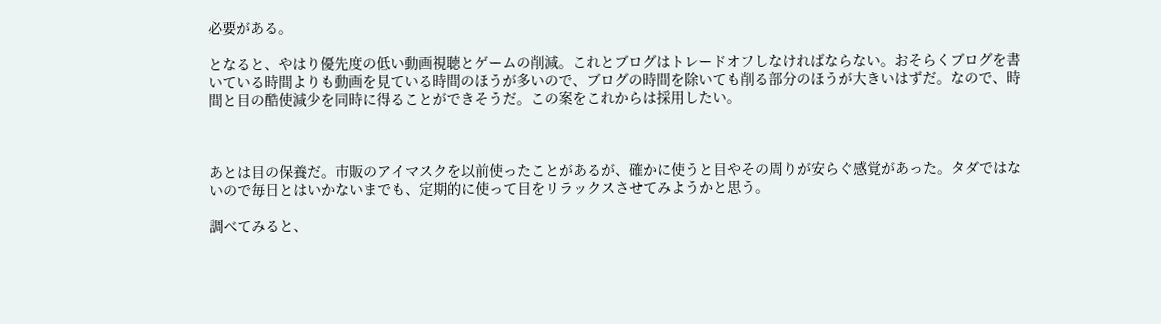必要がある。

となると、やはり優先度の低い動画視聴とゲームの削減。これとブログはトレードオフしなければならない。おそらくブログを書いている時間よりも動画を見ている時間のほうが多いので、ブログの時間を除いても削る部分のほうが大きいはずだ。なので、時間と目の酷使減少を同時に得ることができそうだ。この案をこれからは採用したい。



あとは目の保養だ。市販のアイマスクを以前使ったことがあるが、確かに使うと目やその周りが安らぐ感覚があった。タダではないので毎日とはいかないまでも、定期的に使って目をリラックスさせてみようかと思う。

調べてみると、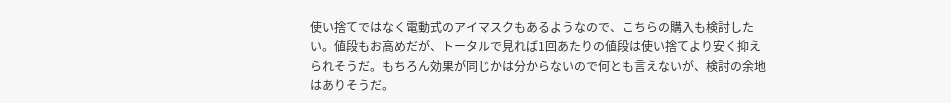使い捨てではなく電動式のアイマスクもあるようなので、こちらの購入も検討したい。値段もお高めだが、トータルで見れば1回あたりの値段は使い捨てより安く抑えられそうだ。もちろん効果が同じかは分からないので何とも言えないが、検討の余地はありそうだ。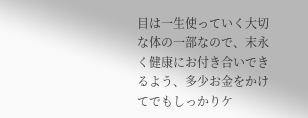目は一生使っていく大切な体の一部なので、末永く健康にお付き合いできるよう、多少お金をかけてでもしっかりケ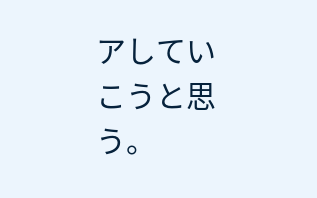アしていこうと思う。